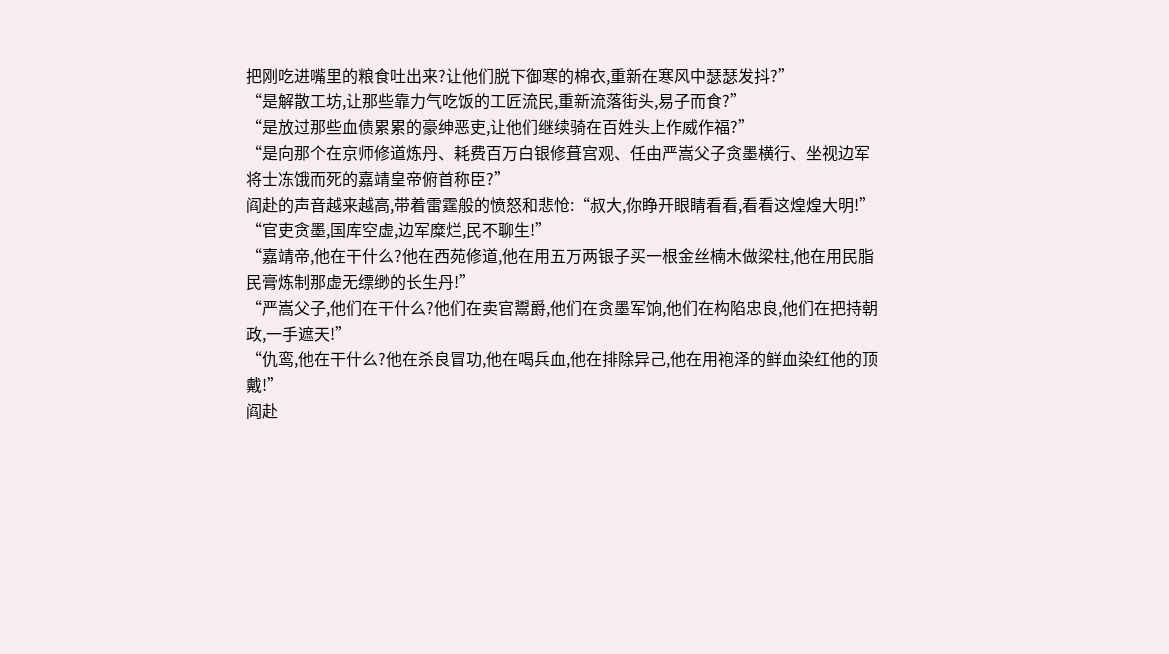把刚吃进嘴里的粮食吐出来?让他们脱下御寒的棉衣,重新在寒风中瑟瑟发抖?”
“是解散工坊,让那些靠力气吃饭的工匠流民,重新流落街头,易子而食?”
“是放过那些血债累累的豪绅恶吏,让他们继续骑在百姓头上作威作福?”
“是向那个在京师修道炼丹、耗费百万白银修葺宫观、任由严嵩父子贪墨横行、坐视边军将士冻饿而死的嘉靖皇帝俯首称臣?”
阎赴的声音越来越高,带着雷霆般的愤怒和悲怆:“叔大,你睁开眼睛看看,看看这煌煌大明!”
“官吏贪墨,国库空虚,边军糜烂,民不聊生!”
“嘉靖帝,他在干什么?他在西苑修道,他在用五万两银子买一根金丝楠木做梁柱,他在用民脂民膏炼制那虚无缥缈的长生丹!”
“严嵩父子,他们在干什么?他们在卖官鬻爵,他们在贪墨军饷,他们在构陷忠良,他们在把持朝政,一手遮天!”
“仇鸾,他在干什么?他在杀良冒功,他在喝兵血,他在排除异己,他在用袍泽的鲜血染红他的顶戴!”
阎赴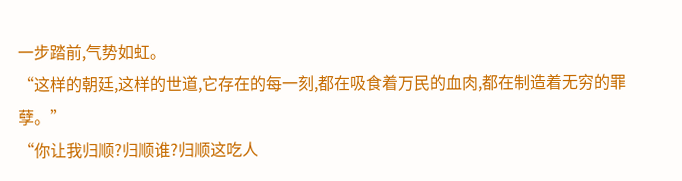一步踏前,气势如虹。
“这样的朝廷,这样的世道,它存在的每一刻,都在吸食着万民的血肉,都在制造着无穷的罪孽。”
“你让我归顺?归顺谁?归顺这吃人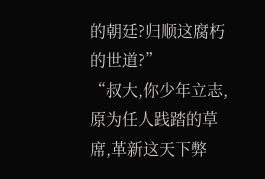的朝廷?归顺这腐朽的世道?”
“叔大,你少年立志,原为任人践踏的草席,革新这天下弊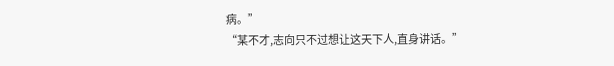病。”
“某不才,志向只不过想让这天下人,直身讲话。”